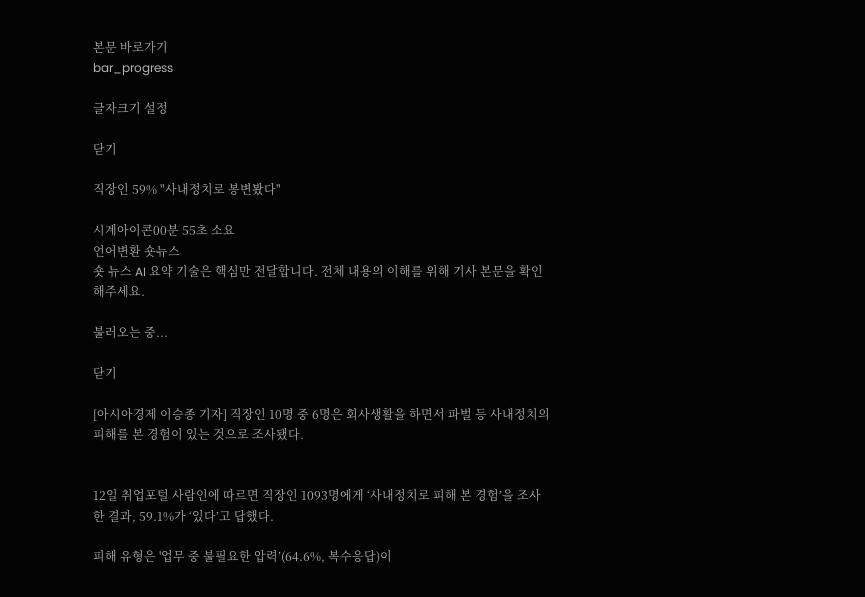본문 바로가기
bar_progress

글자크기 설정

닫기

직장인 59% "사내정치로 봉변봤다"

시계아이콘00분 55초 소요
언어변환 숏뉴스
숏 뉴스 AI 요약 기술은 핵심만 전달합니다. 전체 내용의 이해를 위해 기사 본문을 확인해주세요.

불러오는 중...

닫기

[아시아경제 이승종 기자] 직장인 10명 중 6명은 회사생활을 하면서 파벌 등 사내정치의 피해를 본 경험이 있는 것으로 조사됐다.


12일 취업포털 사람인에 따르면 직장인 1093명에게 ‘사내정치로 피해 본 경험’을 조사한 결과, 59.1%가 ‘있다’고 답했다.

피해 유형은 '업무 중 불필요한 압력’(64.6%, 복수응답)이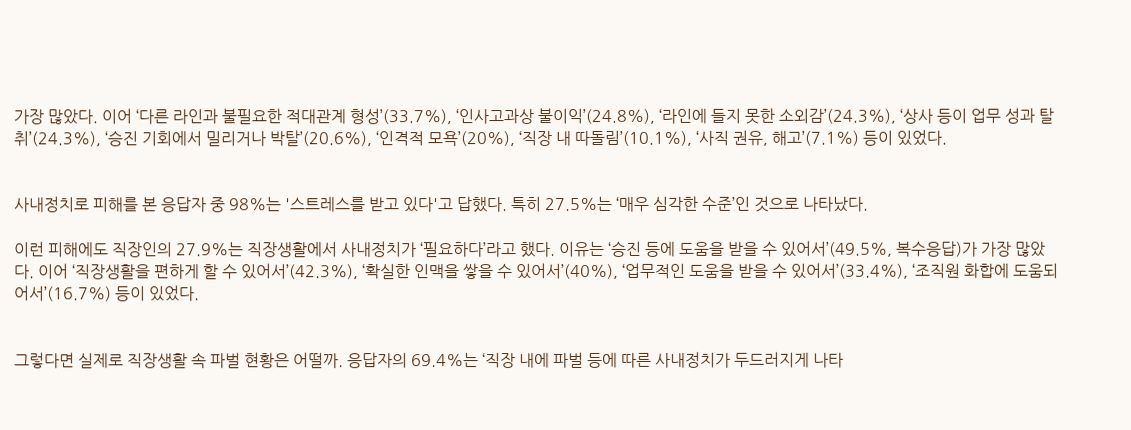가장 많았다. 이어 ‘다른 라인과 불필요한 적대관계 형성’(33.7%), ‘인사고과상 불이익’(24.8%), ‘라인에 들지 못한 소외감’(24.3%), ‘상사 등이 업무 성과 탈취’(24.3%), ‘승진 기회에서 밀리거나 박탈’(20.6%), ‘인격적 모욕’(20%), ‘직장 내 따돌림’(10.1%), ‘사직 권유, 해고’(7.1%) 등이 있었다.


사내정치로 피해를 본 응답자 중 98%는 '스트레스를 받고 있다'고 답했다. 특히 27.5%는 ‘매우 심각한 수준’인 것으로 나타났다.

이런 피해에도 직장인의 27.9%는 직장생활에서 사내정치가 ‘필요하다’라고 했다. 이유는 ‘승진 등에 도움을 받을 수 있어서’(49.5%, 복수응답)가 가장 많았다. 이어 ‘직장생활을 편하게 할 수 있어서’(42.3%), ‘확실한 인맥을 쌓을 수 있어서’(40%), ‘업무적인 도움을 받을 수 있어서’(33.4%), ‘조직원 화합에 도움되어서’(16.7%) 등이 있었다.


그렇다면 실제로 직장생활 속 파벌 현황은 어떨까. 응답자의 69.4%는 ‘직장 내에 파벌 등에 따른 사내정치가 두드러지게 나타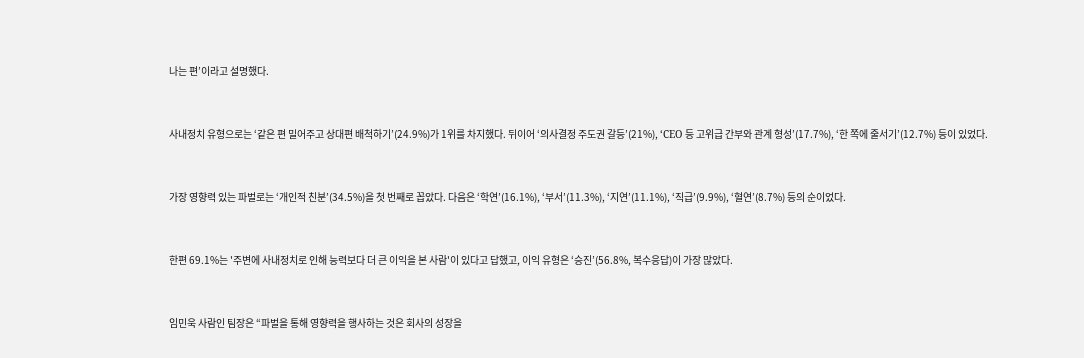나는 편’이라고 설명했다.


사내정치 유형으로는 ‘같은 편 밀어주고 상대편 배척하기’(24.9%)가 1위를 차지했다. 뒤이어 ‘의사결정 주도권 갈등’(21%), ‘CEO 등 고위급 간부와 관계 형성’(17.7%), ‘한 쪽에 줄서기’(12.7%) 등이 있었다.


가장 영향력 있는 파벌로는 ‘개인적 친분’(34.5%)을 첫 번째로 꼽았다. 다음은 ‘학연’(16.1%), ‘부서’(11.3%), ‘지연’(11.1%), ‘직급’(9.9%), ‘혈연’(8.7%) 등의 순이었다.


한편 69.1%는 '주변에 사내정치로 인해 능력보다 더 큰 이익을 본 사람'이 있다고 답했고, 이익 유형은 ‘승진’(56.8%, 복수응답)이 가장 많았다.


임민욱 사람인 팀장은 “파벌을 통해 영향력을 행사하는 것은 회사의 성장을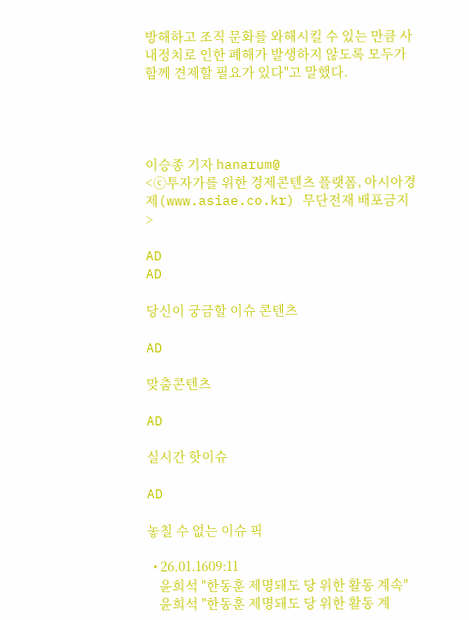방해하고 조직 문화를 와해시킬 수 있는 만큼 사내정치로 인한 폐해가 발생하지 않도록 모두가 함께 견제할 필요가 있다"고 말했다.




이승종 기자 hanarum@
<ⓒ투자가를 위한 경제콘텐츠 플랫폼, 아시아경제(www.asiae.co.kr) 무단전재 배포금지>

AD
AD

당신이 궁금할 이슈 콘텐츠

AD

맞춤콘텐츠

AD

실시간 핫이슈

AD

놓칠 수 없는 이슈 픽

  • 26.01.1609:11
    윤희석 "한동훈 제명돼도 당 위한 활동 계속"
    윤희석 "한동훈 제명돼도 당 위한 활동 계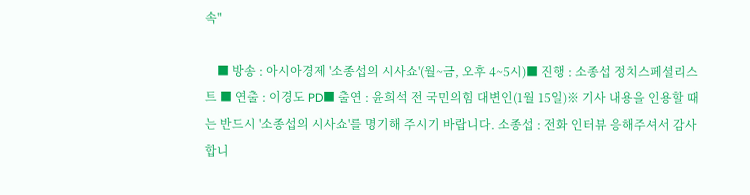속"

    ■ 방송 : 아시아경제 '소종섭의 시사쇼'(월~금, 오후 4~5시)■ 진행 : 소종섭 정치스페셜리스트 ■ 연출 : 이경도 PD■ 출연 : 윤희석 전 국민의힘 대변인(1월 15일)※ 기사 내용을 인용할 때는 반드시 '소종섭의 시사쇼'를 명기해 주시기 바랍니다. 소종섭 : 전화 인터뷰 응해주셔서 감사합니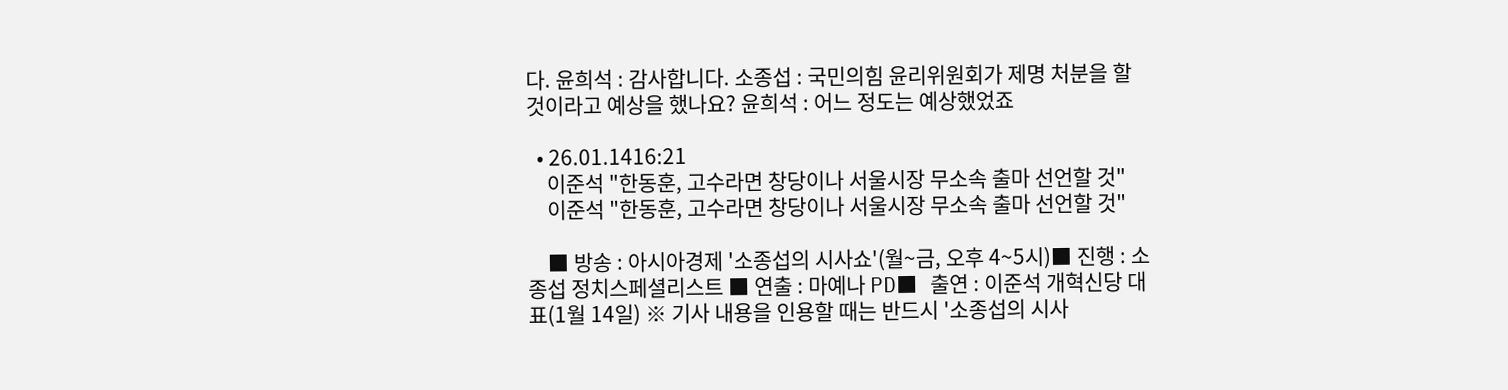다. 윤희석 : 감사합니다. 소종섭 : 국민의힘 윤리위원회가 제명 처분을 할 것이라고 예상을 했나요? 윤희석 : 어느 정도는 예상했었죠

  • 26.01.1416:21
    이준석 "한동훈, 고수라면 창당이나 서울시장 무소속 출마 선언할 것"
    이준석 "한동훈, 고수라면 창당이나 서울시장 무소속 출마 선언할 것"

    ■ 방송 : 아시아경제 '소종섭의 시사쇼'(월~금, 오후 4~5시)■ 진행 : 소종섭 정치스페셜리스트 ■ 연출 : 마예나 PD■ 출연 : 이준석 개혁신당 대표(1월 14일) ※ 기사 내용을 인용할 때는 반드시 '소종섭의 시사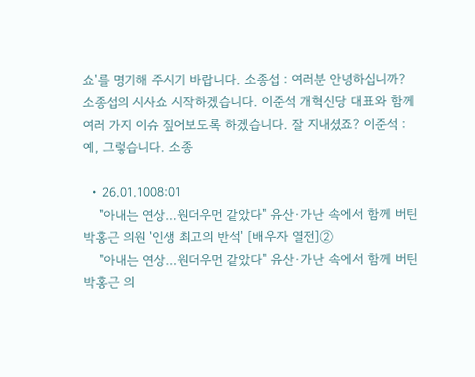쇼'를 명기해 주시기 바랍니다. 소종섭 : 여러분 안녕하십니까? 소종섭의 시사쇼 시작하겠습니다. 이준석 개혁신당 대표와 함께 여러 가지 이슈 짚어보도록 하겠습니다. 잘 지내셨죠? 이준석 : 예, 그렇습니다. 소종

  • 26.01.1008:01
    "아내는 연상…원더우먼 같았다" 유산·가난 속에서 함께 버틴 박홍근 의원 '인생 최고의 반석' [배우자 열전]②
    "아내는 연상…원더우먼 같았다" 유산·가난 속에서 함께 버틴 박홍근 의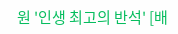원 '인생 최고의 반석' [배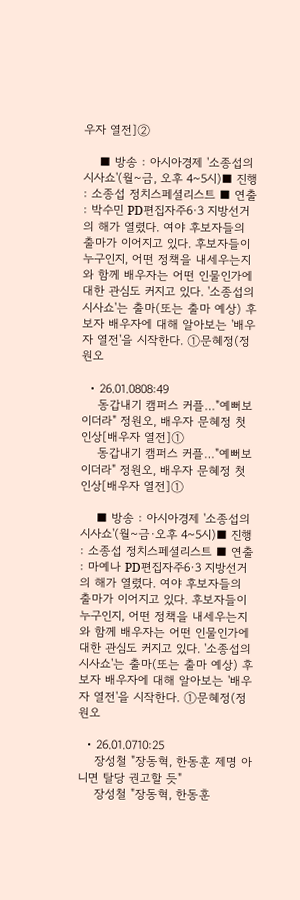우자 열전]②

    ■ 방송 : 아시아경제 '소종섭의 시사쇼'(월~금, 오후 4~5시)■ 진행 : 소종섭 정치스페셜리스트 ■ 연출 : 박수민 PD편집자주6·3 지방선거의 해가 열렸다. 여야 후보자들의 출마가 이어지고 있다. 후보자들이 누구인지, 어떤 정책을 내세우는지와 함께 배우자는 어떤 인물인가에 대한 관심도 커지고 있다. '소종섭의 시사쇼'는 출마(또는 출마 예상) 후보자 배우자에 대해 알아보는 '배우자 열전'을 시작한다. ①문혜정(정원오

  • 26.01.0808:49
    동갑내기 캠퍼스 커플…"예뻐보이더라" 정원오, 배우자 문혜정 첫 인상[배우자 열전]①
    동갑내기 캠퍼스 커플…"예뻐보이더라" 정원오, 배우자 문혜정 첫 인상[배우자 열전]①

    ■ 방송 : 아시아경제 '소종섭의 시사쇼'(월~금·오후 4~5시)■ 진행 : 소종섭 정치스페셜리스트 ■ 연출 : 마예나 PD편집자주6·3 지방선거의 해가 열렸다. 여야 후보자들의 출마가 이어지고 있다. 후보자들이 누구인지, 어떤 정책을 내세우는지와 함께 배우자는 어떤 인물인가에 대한 관심도 커지고 있다. '소종섭의 시사쇼'는 출마(또는 출마 예상) 후보자 배우자에 대해 알아보는 '배우자 열전'을 시작한다. ①문혜정(정원오

  • 26.01.0710:25
    장성철 "장동혁, 한동훈 제명 아니면 탈당 권고할 듯"
    장성철 "장동혁, 한동훈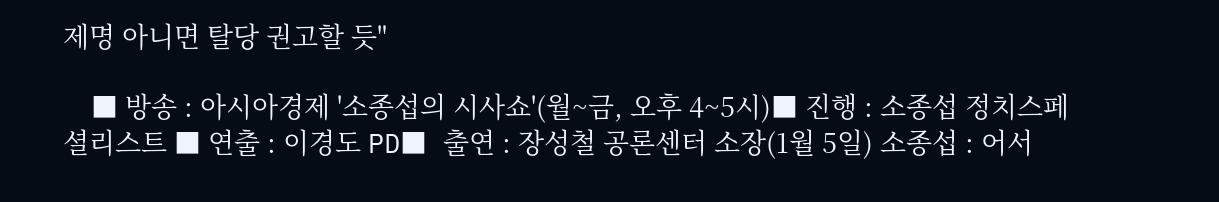제명 아니면 탈당 권고할 듯"

    ■ 방송 : 아시아경제 '소종섭의 시사쇼'(월~금, 오후 4~5시)■ 진행 : 소종섭 정치스페셜리스트 ■ 연출 : 이경도 PD■ 출연 : 장성철 공론센터 소장(1월 5일) 소종섭 : 어서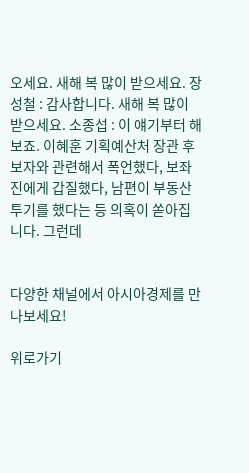오세요. 새해 복 많이 받으세요. 장성철 : 감사합니다. 새해 복 많이 받으세요. 소종섭 : 이 얘기부터 해보죠. 이혜훈 기획예산처 장관 후보자와 관련해서 폭언했다, 보좌진에게 갑질했다, 남편이 부동산 투기를 했다는 등 의혹이 쏟아집니다. 그런데


다양한 채널에서 아시아경제를 만나보세요!

위로가기